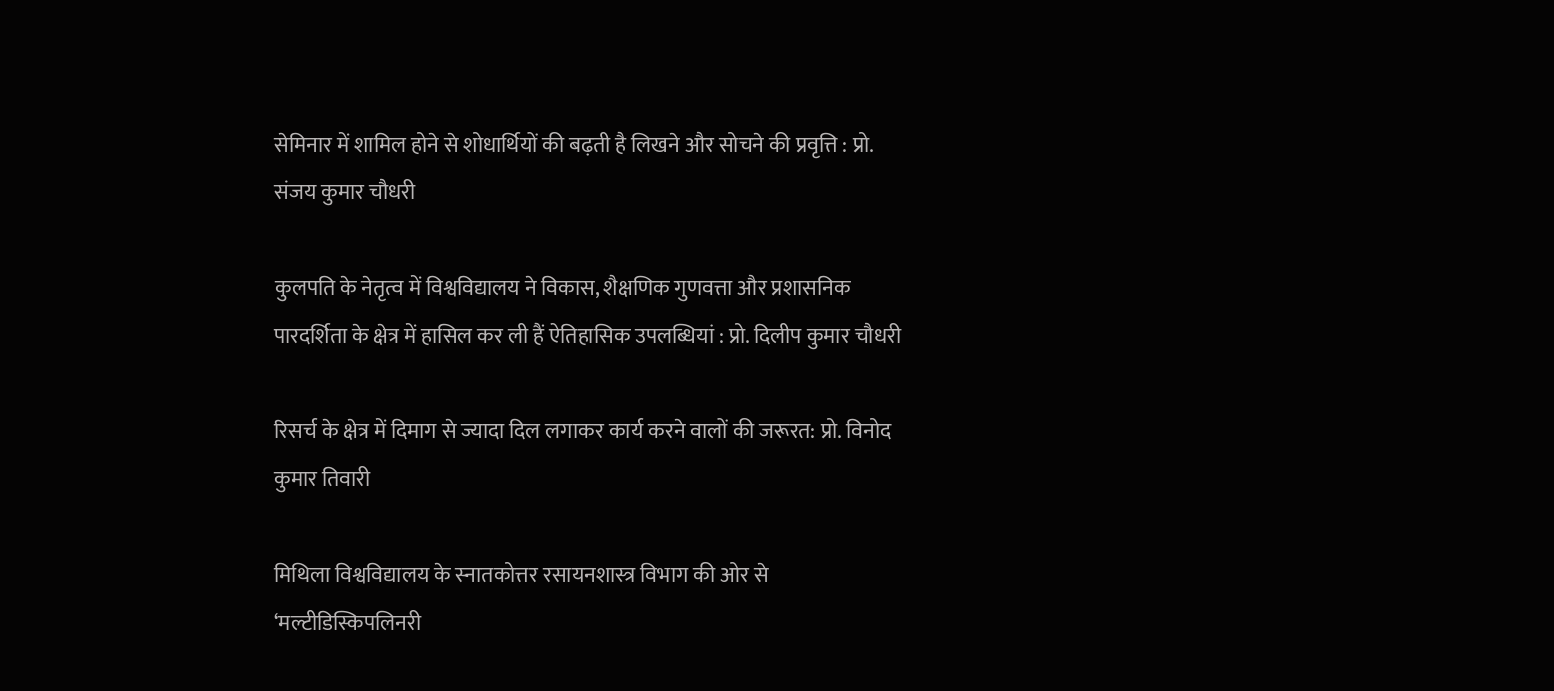सेमिनार में शामिल होने से शोधार्थियों की बढ़ती है लिखने और सोचने की प्रवृत्ति : प्रो. संजय कुमार चौधरी

कुलपति के नेतृत्व में विश्वविद्यालय ने विकास, शैक्षणिक गुणवत्ता और प्रशासनिक पारदर्शिता के क्षेत्र में हासिल कर ली हैं ऐतिहासिक उपलब्धियां : प्रो. दिलीप कुमार चौधरी

रिसर्च के क्षेत्र में दिमाग से ज्यादा दिल लगाकर कार्य करने वालों की जरूरत: प्रो. विनोद कुमार तिवारी

मिथिला विश्वविद्यालय के स्नातकोत्तर रसायनशास्त्र विभाग की ओर से ‘मल्टीडिस्किपलिनरी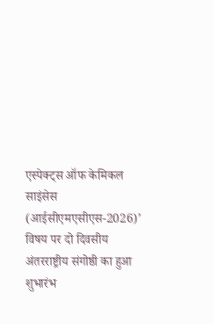एस्पेक्ट्स ऑफ केमिकल साइंसेस (आईसीएमएसीएस-2026)’ विषय पर दो दिवसीय अंतरराष्ट्रीय संगोष्ठी का हुआ शुभारंभ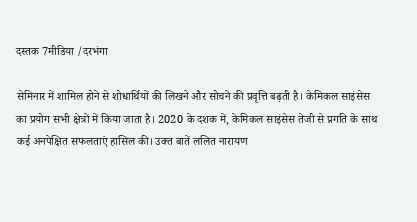दस्तक 7मीडिया /दरभंगा

सेमिनार में शामिल होने से शोधार्थियों की लिखने और सोचने की प्रवृत्ति बढ़ती है। केमिकल साइंसेस का प्रयोग सभी क्षेत्रों में किया जाता है। 2020 के दशक में, केमिकल साइंसेस तेजी से प्रगति के साथ कई अनपेक्षित सफलताएं हासिल की। उक्त बातें ललित नारायण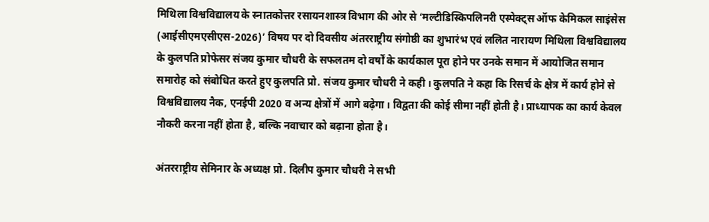मिथिला विश्वविद्यालय के स्नातकोत्तर रसायनशास्त्र विभाग की ओर से ‘मल्टीडिस्किपलिनरी एस्पेक्ट्स ऑफ केमिकल साइंसेस (आईसीएमएसीएस-2026)’ विषय पर दो दिवसीय अंतरराष्ट्रीय संगोष्ठी का शुभारंभ एवं ललित नारायण मिथिला विश्वविद्यालय के कुलपति प्रोफेसर संजय कुमार चौधरी के सफलतम दो वर्षों के कार्यकाल पूरा होने पर उनके समान में आयोजित समान समारोह को संबोधित करते हुए कुलपति प्रो. संजय कुमार चौधरी ने कही। कुलपति ने कहा कि रिसर्च के क्षेत्र में कार्य होने से विश्वविद्यालय नैक, एनईपी 2020 व अन्य क्षेत्रों में आगे बढ़ेगा। विद्वता की कोई सीमा नहीं होती है। प्राध्यापक का कार्य केवल नौकरी करना नहीं होता है, बल्कि नवाचार को बढ़ाना होता है।

अंतरराष्ट्रीय सेमिनार के अध्यक्ष प्रो. दिलीप कुमार चौधरी ने सभी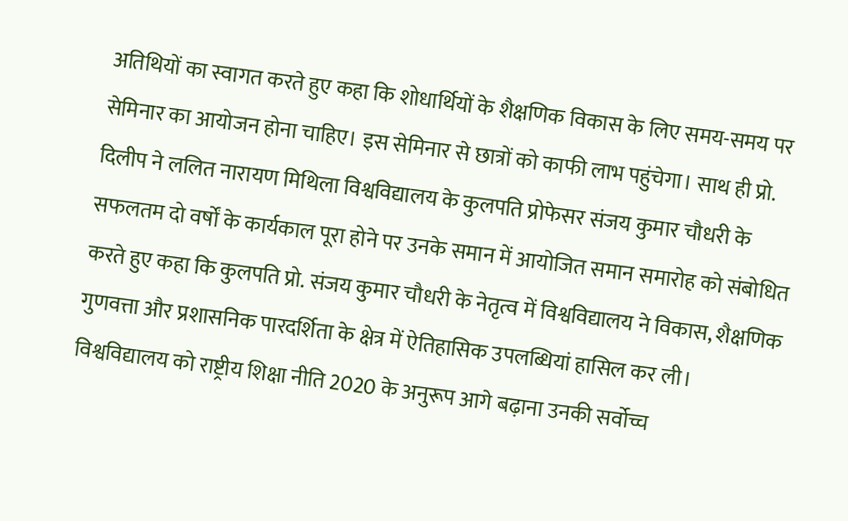अतिथियों का स्वागत करते हुए कहा कि शोधार्थियों के शैक्षणिक विकास के लिए समय-समय पर सेमिनार का आयोजन होना चाहिए। इस सेमिनार से छात्रों को काफी लाभ पहुंचेगा। साथ ही प्रो. दिलीप ने ललित नारायण मिथिला विश्वविद्यालय के कुलपति प्रोफेसर संजय कुमार चौधरी के सफलतम दो वर्षों के कार्यकाल पूरा होने पर उनके समान में आयोजित समान समारोह को संबोधित करते हुए कहा कि कुलपति प्रो. संजय कुमार चौधरी के नेतृत्व में विश्वविद्यालय ने विकास, शैक्षणिक गुणवत्ता और प्रशासनिक पारदर्शिता के क्षेत्र में ऐतिहासिक उपलब्धियां हासिल कर ली। विश्वविद्यालय को राष्ट्रीय शिक्षा नीति 2020 के अनुरूप आगे बढ़ाना उनकी सर्वोच्च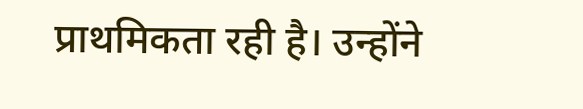प्राथमिकता रही है। उन्होंने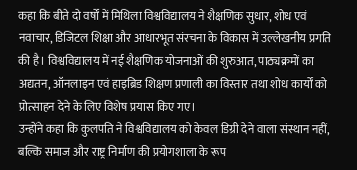कहा कि बीते दो वर्षों में मिथिला विश्वविद्यालय ने शैक्षणिक सुधार, शोध एवं नवाचार, डिजिटल शिक्षा और आधारभूत संरचना के विकास में उल्लेखनीय प्रगति की है। विश्वविद्यालय में नई शैक्षणिक योजनाओं की शुरुआत, पाठ्यक्रमों का अद्यतन, ऑनलाइन एवं हाइब्रिड शिक्षण प्रणाली का विस्तार तथा शोध कार्यों को प्रोत्साहन देने के लिए विशेष प्रयास किए गए।
उन्होंने कहा कि कुलपति ने विश्वविद्यालय को केवल डिग्री देने वाला संस्थान नहीं, बल्कि समाज और राष्ट्र निर्माण की प्रयोगशाला के रूप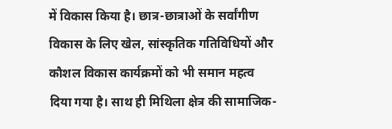में विकास किया है। छात्र-छात्राओं के सर्वांगीण विकास के लिए खेल, सांस्कृतिक गतिविधियों और कौशल विकास कार्यक्रमों को भी समान महत्व दिया गया है। साथ ही मिथिला क्षेत्र की सामाजिक-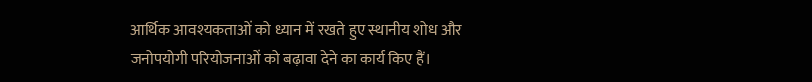आर्थिक आवश्यकताओं को ध्यान में रखते हुए स्थानीय शोध और जनोपयोगी परियोजनाओं को बढ़ावा देने का कार्य किए हैं।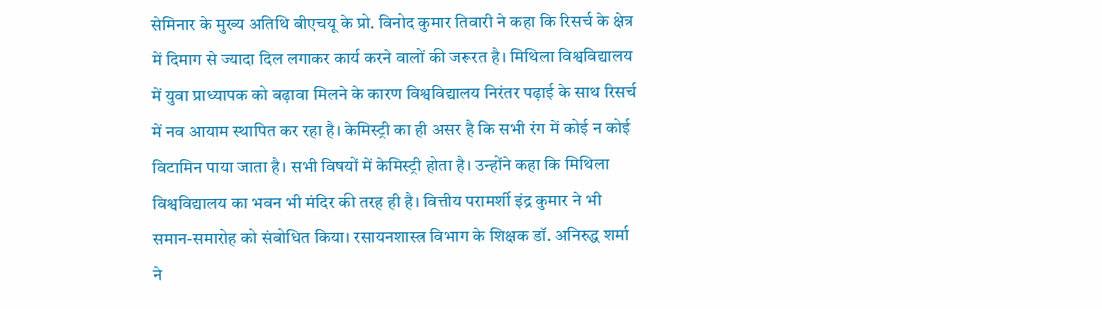सेमिनार के मुख्य अतिथि बीएचयू के प्रो. विनोद कुमार तिवारी ने कहा कि रिसर्च के क्षेत्र में दिमाग से ज्यादा दिल लगाकर कार्य करने वालों की जरूरत है। मिथिला विश्वविद्यालय में युवा प्राध्यापक को बढ़ावा मिलने के कारण विश्वविद्यालय निरंतर पढ़ाई के साथ रिसर्च में नव आयाम स्थापित कर रहा है। केमिस्ट्री का ही असर है कि सभी रंग में कोई न कोई विटामिन पाया जाता है। सभी विषयों में केमिस्ट्री होता है। उन्होंने कहा कि मिथिला विश्वविद्यालय का भवन भी मंदिर की तरह ही है। वित्तीय परामर्शी इंद्र कुमार ने भी समान-समारोह को संबोधित किया। रसायनशास्त्र विभाग के शिक्षक डॉ. अनिरुद्ध शर्मा ने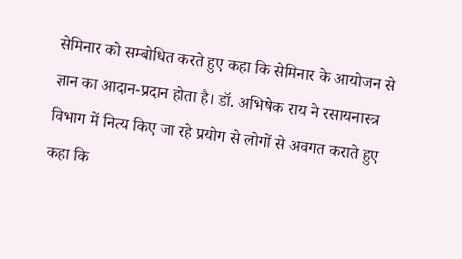सेमिनार को सम्बोधित करते हुए कहा कि सेमिनार के आयोजन से ज्ञान का आदान-प्रदान होता है। डॉ. अभिषेक राय ने रसायनास्त्र विभाग में नित्य किए जा रहे प्रयोग से लोगों से अवगत कराते हुए कहा कि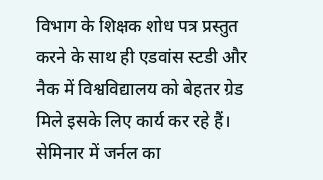विभाग के शिक्षक शोध पत्र प्रस्तुत करने के साथ ही एडवांस स्टडी और नैक में विश्वविद्यालय को बेहतर ग्रेड मिले इसके लिए कार्य कर रहे हैं। सेमिनार में जर्नल का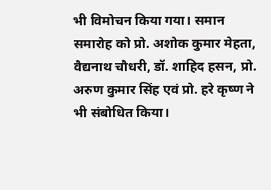भी विमोचन किया गया। समान समारोह को प्रो. अशोक कुमार मेहता, वैद्यनाथ चौधरी, डॉ. शाहिद हसन, प्रो. अरुण कुमार सिंह एवं प्रो. हरे कृष्ण ने भी संबोधित किया।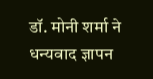डॉ. मोनी शर्मा ने धन्यवाद ज्ञापन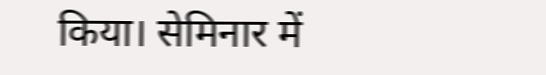किया। सेमिनार में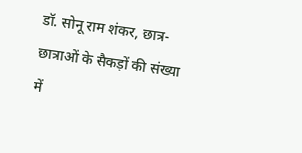डॉ. सोनू राम शंकर, छात्र-छात्राओं के सैकड़ों की संख्या में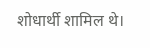शोधार्थी शामिल थे।